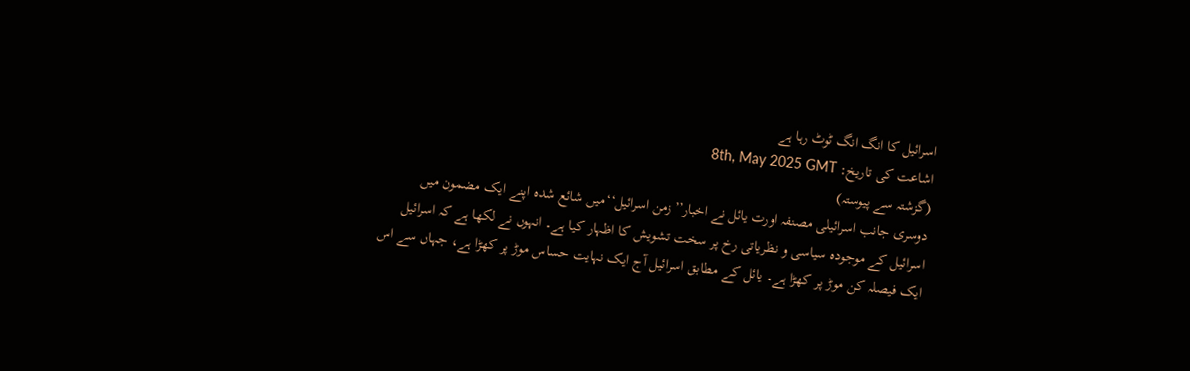اسرائیل کا انگ انگ ٹوٹ رہا ہے
اشاعت کی تاریخ: 8th, May 2025 GMT
(گزشتہ سے پیوستہ)
دوسری جانب اسرائیلی مصنفہ اورت یائل نے اخبار’’زمن اسرائیل‘‘میں شائع شدہ اپنے ایک مضمون میں اسرائیل کے موجودہ سیاسی و نظریاتی رخ پر سخت تشویش کا اظہار کیا ہے۔ انہوں نے لکھا ہے کہ اسرائیل ایک فیصلہ کن موڑ پر کھڑا ہے۔ یائل کے مطابق اسرائیل آج ایک نہایت حساس موڑ پر کھڑا ہے، جہاں سے اس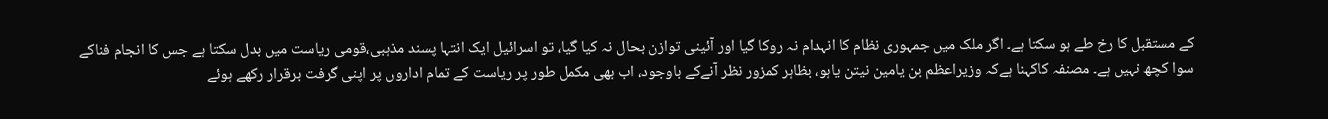کے مستقبل کا رخ طے ہو سکتا ہے۔ اگر ملک میں جمہوری نظام کا انہدام نہ روکا گیا اور آئینی توازن بحال نہ کیا گیا، تو اسرائیل ایک انتہا پسند مذہبی،قومی ریاست میں بدل سکتا ہے جس کا انجام فناکے سوا کچھ نہیں ہے۔ مصنفہ کاکہنا ہےکہ وزیراعظم بن یامین نیتن یاہو، بظاہر کمزور نظر آنےکے باوجود، اب بھی مکمل طور پر ریاست کے تمام اداروں پر اپنی گرفت برقرار رکھے ہوئے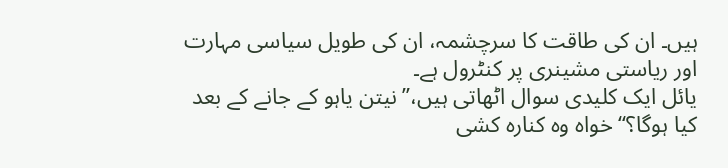ہیں۔ ان کی طاقت کا سرچشمہ، ان کی طویل سیاسی مہارت اور ریاستی مشینری پر کنٹرول ہے۔
یائل ایک کلیدی سوال اٹھاتی ہیں،’’نیتن یاہو کے جانے کے بعد کیا ہوگا؟‘‘خواہ وہ کنارہ کشی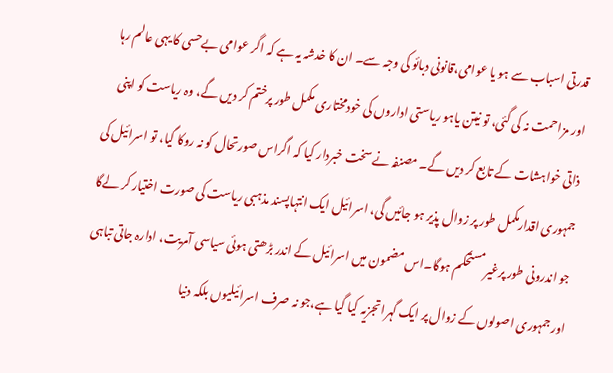قدرتی اسباب سے ہو یا عوامی،قانونی دبائو کی وجہ سے۔ ان کا خدشہ یہ ہے کہ اگر عوامی بےحسی کا یہی عالم رہا اور مزاحمت نہ کی گئی، تو نیتن یاہو ریاستی اداروں کی خودمختاری مکمل طور پرختم کر دیں گے، وہ ریاست کو اپنی ذاتی خواہشات کے تابع کر دیں گے۔ مصنفہ نے سخت خبردار کیا کہ اگراس صورتحال کو نہ روکا گیا، تو اسرائیل کی جمہوری اقدارمکمل طور پر زوال پذیر ہو جائیں گی، اسرائیل ایک انتہاپسند مذہبی ریاست کی صورت اختیار کر لےگا جو اندرونی طور پرغیرمستحکم ہوگا۔اس مضمون میں اسرائیل کے اندر بڑھتی ہوئی سیاسی آمریت، ادارہ جاتی تباہی اور جمہوری اصولوں کے زوال پر ایک گہرا تجزیہ کیا گیا ہے،جو نہ صرف اسرائیلیوں بلکہ دنیا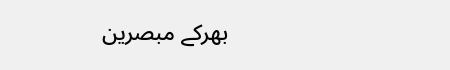بھرکے مبصرین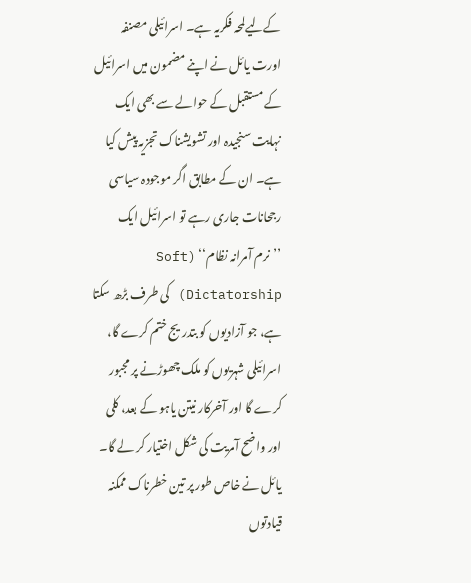کےلیےلمحہ فکریہ ہے۔ اسرائیلی مصنفہ اورت یائل نے اپنے مضمون میں اسرائیل کے مستقبل کے حوالے سے بھی ایک نہایت سنجیدہ اور تشویشناک تجزیہ پیش کیا ہے۔ ان کے مطابق اگر موجودہ سیاسی رجحانات جاری رہے تو اسرائیل ایک ’’نرم آمرانہ نظام‘‘ (Soft Dictatorship) کی طرف بڑھ سکتا ہے، جو آزادیوں کو بتدریج ختم کرے گا، اسرائیلی شہریوں کو ملک چھوڑنے پر مجبور کرے گا اور آخرکار نیتن یاہو کے بعد، کلی اور واضح آمریت کی شکل اختیار کر لے گا۔ یائل نے خاص طور پر تین خطرناک ممکنہ قیادتوں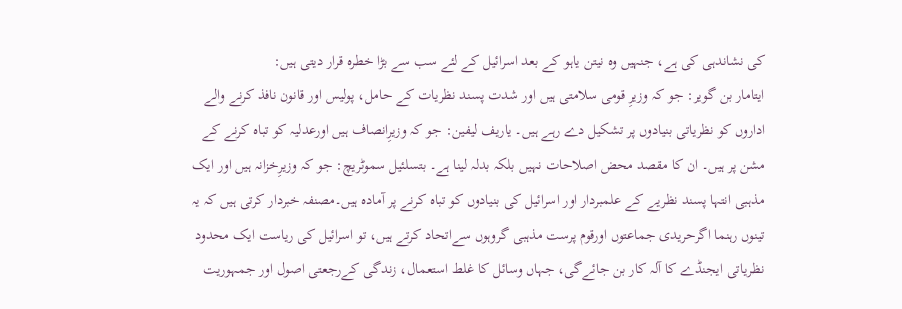کی نشاندہی کی ہے، جنہیں وہ نیتن یاہو کے بعد اسرائیل کے لئے سب سے بڑا خطرہ قرار دیتی ہیں:
ایتامار بن گویر: جو کہ وزیرِ قومی سلامتی ہیں اور شدت پسند نظریات کے حامل، پولیس اور قانون نافذ کرنے والے اداروں کو نظریاتی بنیادوں پر تشکیل دے رہے ہیں۔ یاریف لیفین: جو کہ وزیرِانصاف ہیں اورعدلیہ کو تباہ کرنے کے مشن پر ہیں۔ ان کا مقصد محض اصلاحات نہیں بلکہ بدلہ لینا ہے۔ بتسلئیل سموٹریچ: جو کہ وزیرِخزانہ ہیں اور ایک مذہبی انتہا پسند نظریے کے علمبردار اور اسرائیل کی بنیادوں کو تباہ کرنے پر آمادہ ہیں۔مصنفہ خبردار کرتی ہیں کہ یہ تینوں رہنما اگرحریدی جماعتوں اورقوم پرست مذہبی گروہوں سےاتحاد کرتے ہیں، تو اسرائیل کی ریاست ایک محدود نظریاتی ایجنڈے کا آلہ کار بن جائےگی، جہاں وسائل کا غلط استعمال، زندگی کےرجعتی اصول اور جمہوریت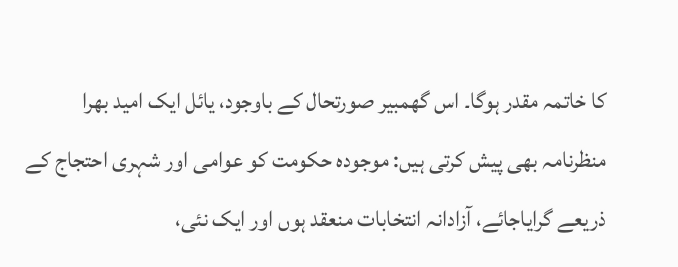کا خاتمہ مقدر ہوگا۔ اس گھمبیر صورتحال کے باوجود، یائل ایک امید بھرا منظرنامہ بھی پیش کرتی ہیں: موجودہ حکومت کو عوامی اور شہری احتجاج کے ذریعے گرایاجائے، آزادانہ انتخابات منعقد ہوں اور ایک نئی،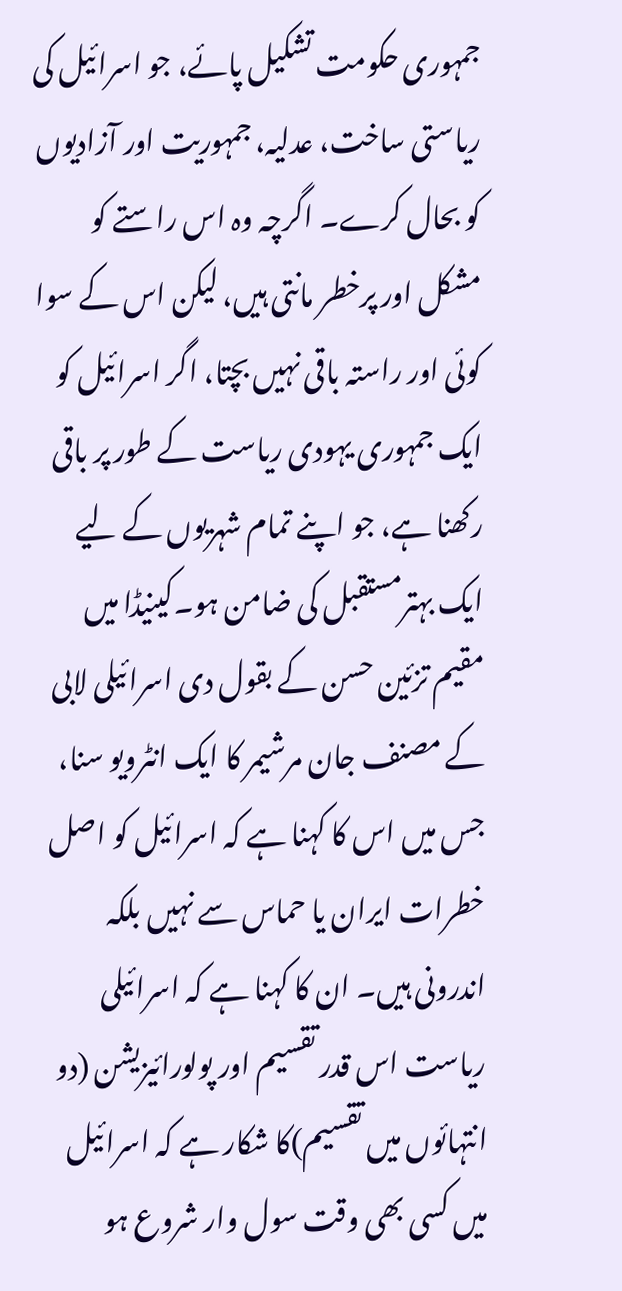جمہوری حکومت تشکیل پائے، جو اسرائیل کی ریاستی ساخت، عدلیہ، جمہوریت اور آزادیوں کو بحال کرے۔ اگرچہ وہ اس راستے کو مشکل اور پرخطر مانتی ہیں، لیکن اس کے سوا کوئی اور راستہ باقی نہیں بچتا، اگر اسرائیل کو ایک جمہوری یہودی ریاست کے طور پر باقی رکھنا ہے، جو اپنے تمام شہریوں کے لیے ایک بہترمستقبل کی ضامن ہو۔کینیڈا میں مقیم تزئین حسن کے بقول دی اسرائیلی لابی کے مصنف جان مرشیمر کا ایک انٹرویو سنا، جس میں اس کا کہنا ہے کہ اسرائیل کو اصل خطرات ایران یا حماس سے نہیں بلکہ اندرونی ہیں۔ ان کا کہنا ہے کہ اسرائیلی ریاست اس قدر تقسیم اور پولورائیزیشن (دو انتہائوں میں تقسیم)کا شکار ہے کہ اسرائیل میں کسی بھی وقت سول وار شروع ہو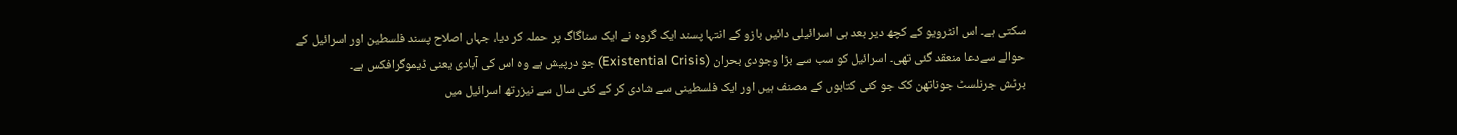سکتی ہے۔ اس انٹرویو کے کچھ دیر بعد ہی اسرائیلی دائیں بازو کے انتہا پسند ایک گروہ نے ایک سناگاگ پر حملہ کر دیا، جہاں اصلاح پسند فلسطین اور اسرائیل کے حوالے سےدعا منعقد گئی تھی۔ اسرائیل کو سب سے بڑا وجودی بحران (Existential Crisis) جو درپیش ہے وہ اس کی آبادی یعنی ڈیموگرافکس ہے۔
برٹش جرنلسٹ جوناتھن کک جو کئی کتابوں کے مصنف ہیں اور ایک فلسطینی سے شادی کر کے کئی سال سے نیزرتھ اسرائیل میں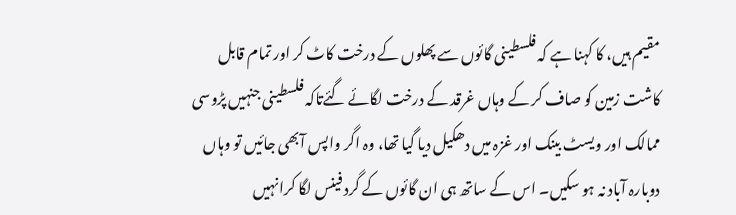مقیم ہیں، کا کہنا ہے کہ فلسطینی گائوں سے پھلوں کے درخت کاٹ کر اور تمام قابل کاشت زمین کو صاف کر کے وہاں غرقد کے درخت لگائے گئےتاکہ فلسطینی جنہیں پڑوسی ممالک اور ویسٹ بینک اور غزہ میں دھکیل دیا گیا تھا، وہ اگر واپس آبھی جائیں تو وہاں دوبارہ آباد نہ ہو سکیں۔ اس کے ساتھ ہی ان گائوں کے گرد فینس لگا کرانہیں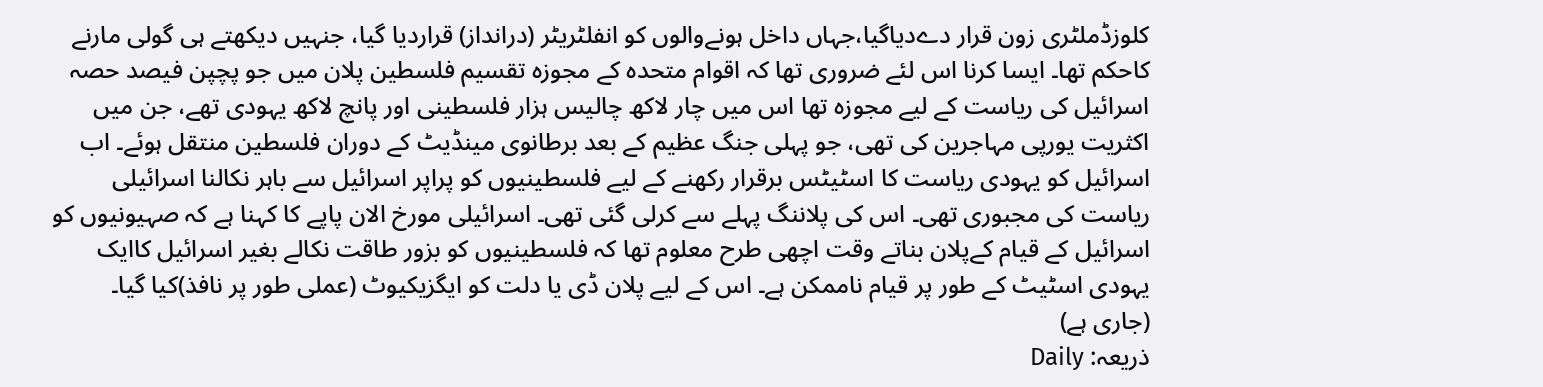کلوزڈملٹری زون قرار دےدیاگیا،جہاں داخل ہونےوالوں کو انفلٹریٹر (درانداز) قراردیا گیا، جنہیں دیکھتے ہی گولی مارنے کاحکم تھا۔ ایسا کرنا اس لئے ضروری تھا کہ اقوام متحدہ کے مجوزہ تقسیم فلسطین پلان میں جو پچپن فیصد حصہ اسرائیل کی ریاست کے لیے مجوزہ تھا اس میں چار لاکھ چالیس ہزار فلسطینی اور پانچ لاکھ یہودی تھے، جن میں اکثریت یورپی مہاجرین کی تھی، جو پہلی جنگ عظیم کے بعد برطانوی مینڈیٹ کے دوران فلسطین منتقل ہوئے۔ اب اسرائیل کو یہودی ریاست کا اسٹیٹس برقرار رکھنے کے لیے فلسطینیوں کو پراپر اسرائیل سے باہر نکالنا اسرائیلی ریاست کی مجبوری تھی۔ اس کی پلاننگ پہلے سے کرلی گئی تھی۔ اسرائیلی مورخ الان پاپے کا کہنا ہے کہ صہیونیوں کو اسرائیل کے قیام کےپلان بناتے وقت اچھی طرح معلوم تھا کہ فلسطینیوں کو بزور طاقت نکالے بغیر اسرائیل کاایک یہودی اسٹیٹ کے طور پر قیام ناممکن ہے۔ اس کے لیے پلان ڈی یا دلت کو ایگزیکیوٹ (عملی طور پر نافذ)کیا گیا۔
(جاری ہے)
ذریعہ: Daily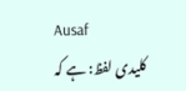Ausaf
کلیدی لفظ: ہے کہ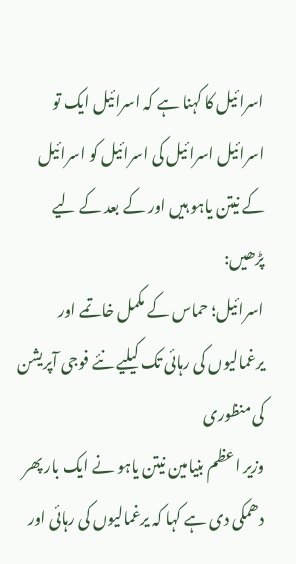اسرائیل کا کہنا ہے کہ اسرائیل ایک تو اسرائیل اسرائیل کی اسرائیل کو اسرائیل کے نیتن یاہو ہیں اور کے بعد کے لیے
پڑھیں:
اسرائیل؛ حماس کے مکمل خاتمے اور یرغمالیوں کی رہائی تک کیلیے نئے فوجی آپریشن کی منظوری
وزیر اعظم بنیامین نیتن یاہو نے ایک بار پھر دھمکی دی ہے کہا کہ یرغمالیوں کی رہائی اور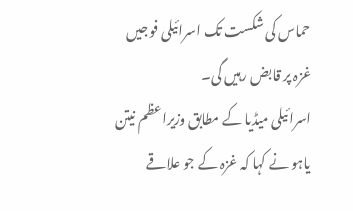حماس کی شکست تک اسرائیلی فوجیں غزہ پر قابض رہیں گی۔
اسرائیلی میڈیا کے مطابق وزیراعظم نیتن یاہو نے کہا کہ غزہ کے جو علاقے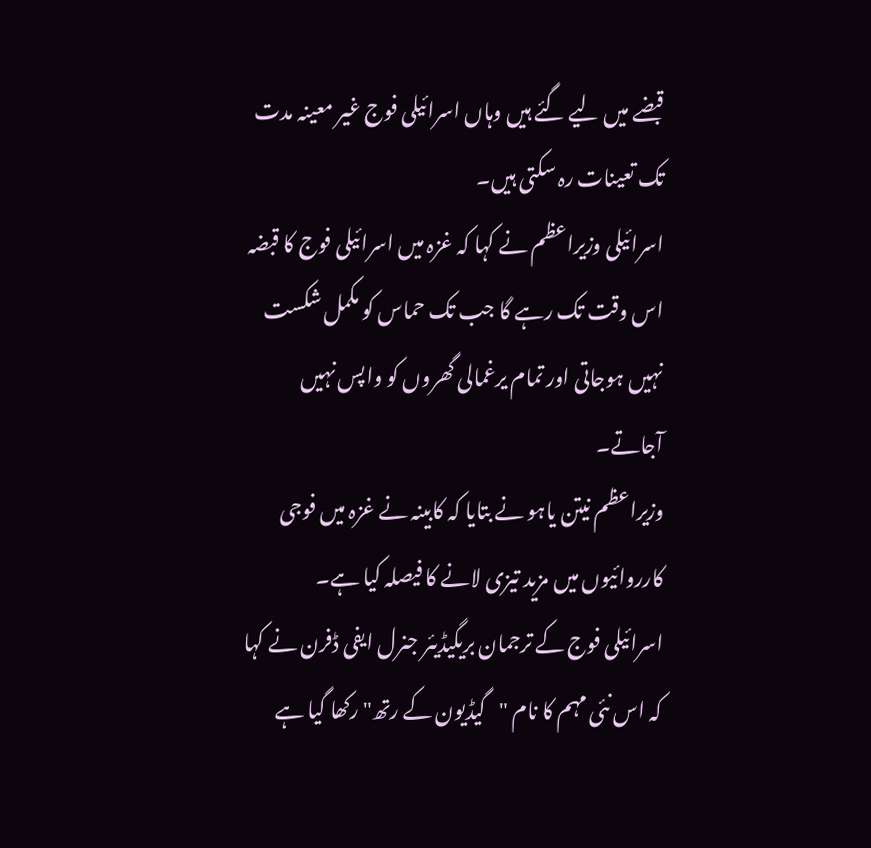قبضے میں لیے گئے ہیں وہاں اسرائیلی فوج غیر معینہ مدت تک تعینات رہ سکتی ہیں۔
اسرائیلی وزیراعظم نے کہا کہ غزہ میں اسرائیلی فوج کا قبضہ اس وقت تک رہے گا جب تک حماس کو مکمل شکست نہیں ہوجاتی اور تمام یرغمالی گھروں کو واپس نہیں آجاتے۔
وزیراعظم نیتن یاہو نے بتایا کہ کابینہ نے غزہ میں فوجی کارروائیوں میں مزید تیزی لانے کا فیصلہ کیا ہے۔
اسرائیلی فوج کے ترجمان بریگیڈیئر جنرل ایفی ڈفرن نے کہا کہ اس نئی مہم کا نام "گیڈیون کے رتھ" رکھا گیا ہے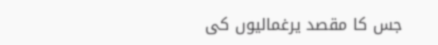جس کا مقصد یرغمالیوں کی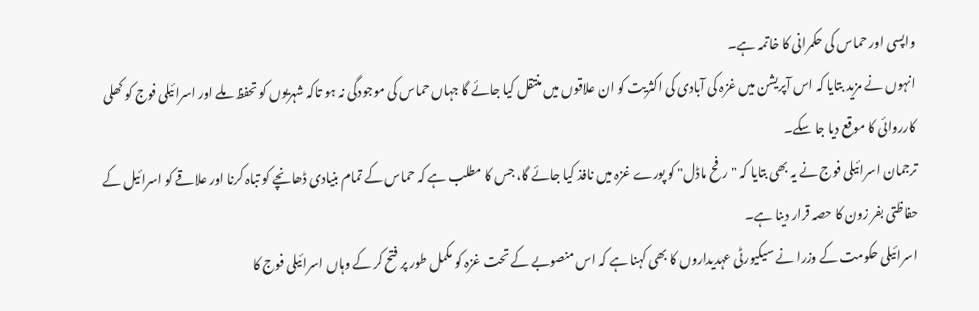واپسی اور حماس کی حکمرانی کا خاتمہ ہے۔
انہوں نے مزید بتایا کہ اس آپریشن میں غزہ کی آبادی کی اکثریت کو ان علاقوں میں منتقل کیا جائے گا جہاں حماس کی موجودگی نہ ہو تاکہ شہریوں کو تحفظ ملے اور اسرائیلی فوج کو کھلی کارروائی کا موقع دیا جا سکے۔
ترجمان اسرائیلی فوج نے یہ بھی بتایا کہ "رفح ماڈل" کو پورے غزہ میں نافذ کیا جائے گا، جس کا مطلب ہے کہ حماس کے تمام بنیادی ڈھانچے کو تباہ کرنا اور علاقے کو اسرائیل کے حفاظتی بفر زون کا حصہ قرار دینا ہے۔
اسرائیلی حکومت کے وزرا نے سیکیورٹی عہدیداروں کا بھی کہنا ہے کہ اس منصوبے کے تحت غزہ کو مکمل طور پر فتح کر کے وہاں اسرائیلی فوج کا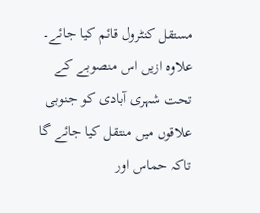مستقل کنٹرول قائم کیا جائے۔
علاوہ ازیں اس منصوبے کے تحت شہری آبادی کو جنوبی علاقوں میں منتقل کیا جائے گا تاکہ حماس اور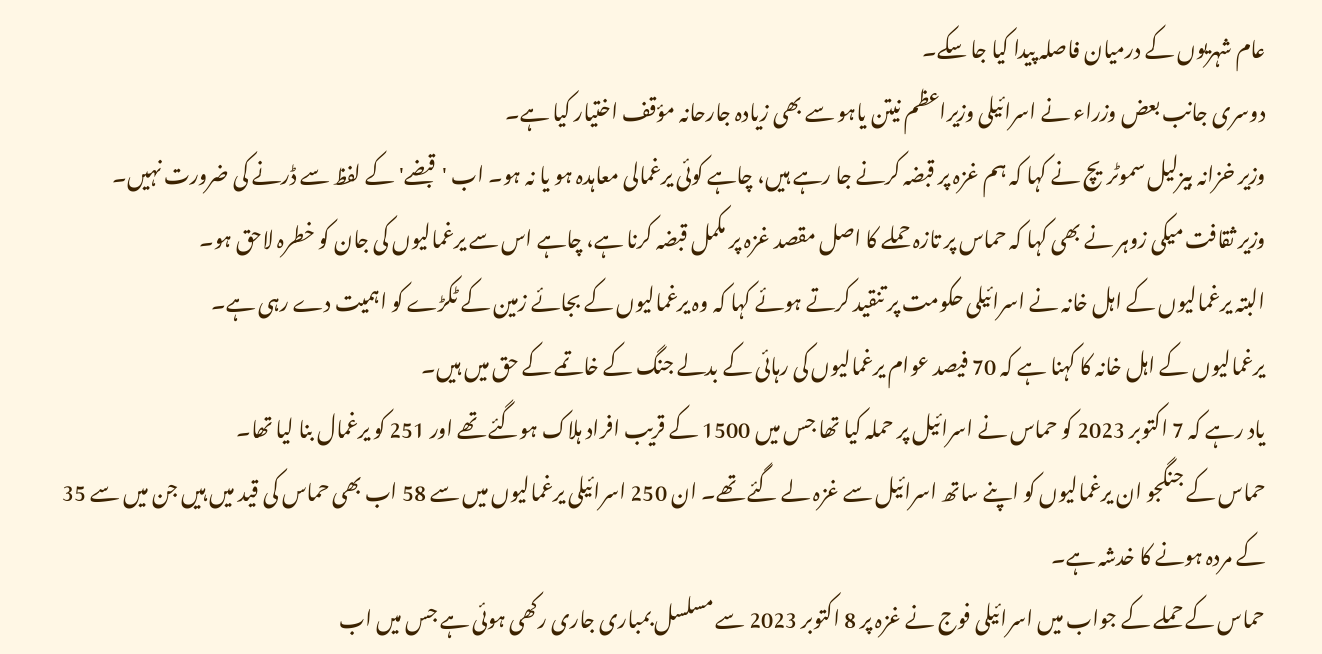عام شہریوں کے درمیان فاصلہ پیدا کیا جا سکے۔
دوسری جانب بعض وزراء نے اسرائیلی وزیراعظم نیتن یاہو سے بھی زیادہ جارحانہ مؤقف اختیار کیا ہے۔
وزیر خزانہ بیزلیل سموٹریچ نے کہا کہ ہم غزہ پر قبضہ کرنے جا رہے ہیں، چاہے کوئی یرغمالی معاہدہ ہو یا نہ ہو۔ اب 'قبضے' کے لفظ سے ڈرنے کی ضرورت نہیں۔
وزیر ثقافت میکی زوہر نے بھی کہا کہ حماس پر تازہ حملے کا اصل مقصد غزہ پر مکمل قبضہ کرنا ہے، چاہے اس سے یرغمالیوں کی جان کو خطرہ لاحق ہو۔
البتہ یرغمالیوں کے اہل خانہ نے اسرائیلی حکومت پر تنقید کرتے ہوئے کہا کہ وہ یرغمالیوں کے بجائے زمین کے ٹکڑے کو اہمیت دے رہی ہے۔
یرغمالیوں کے اہل خانہ کا کہنا ہے کہ 70 فیصد عوام یرغمالیوں کی رہائی کے بدلے جنگ کے خاتمے کے حق میں ہیں۔
یاد رہے کہ 7 اکتوبر 2023 کو حماس نے اسرائیل پر حملہ کیا تھا جس میں 1500 کے قریب افراد ہلاک ہوگئے تھے اور 251 کو یرغمال بنا لیا تھا۔
حماس کے جنگجو ان یرغمالیوں کو اپنے ساتھ اسرائیل سے غزہ لے گئے تھے۔ ان 250 اسرائیلی یرغمالیوں میں سے 58 اب بھی حماس کی قید میں ہیں جن میں سے 35 کے مردہ ہونے کا خدشہ ہے۔
حماس کے حملے کے جواب میں اسرائیلی فوج نے غزہ پر 8 اکتوبر 2023 سے مسلسل بمباری جاری رکھی ہوئی ہے جس میں اب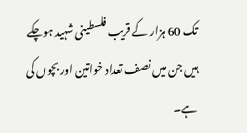تک 60 ہزار کے قریب فلسطینی شہید ہوچکے ہیں جن میں نصف تعداد خواتین اور بچوں کی ہے۔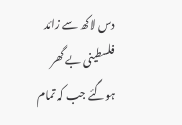دس لاکھ سے زائد فلسطینی بے گھر ہوگئے جب کہ تمام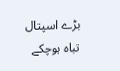بڑے اسپتال تباہ ہوچکے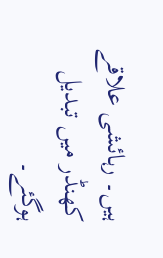ہیں۔ رہائشی علاقے کھنڈر میں تبدیل ہوگئے۔